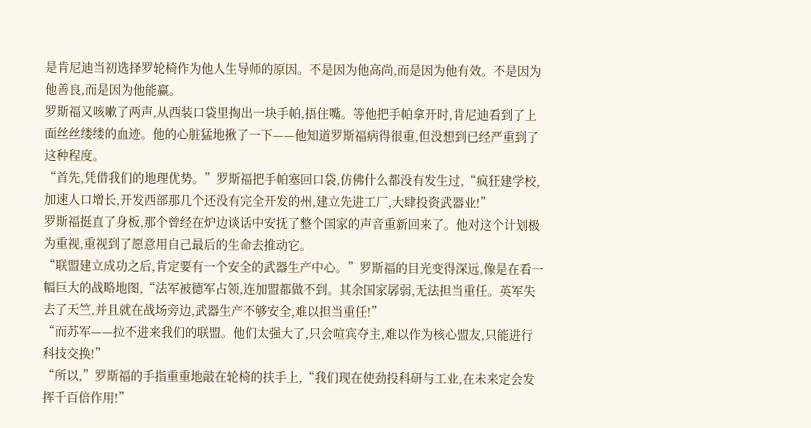是肯尼迪当初选择罗轮椅作为他人生导师的原因。不是因为他高尚,而是因为他有效。不是因为他善良,而是因为他能赢。
罗斯福又咳嗽了两声,从西装口袋里掏出一块手帕,捂住嘴。等他把手帕拿开时,肯尼迪看到了上面丝丝缕缕的血迹。他的心脏猛地揪了一下——他知道罗斯福病得很重,但没想到已经严重到了这种程度。
“首先,凭借我们的地理优势。”罗斯福把手帕塞回口袋,仿佛什么都没有发生过,“疯狂建学校,加速人口增长,开发西部那几个还没有完全开发的州,建立先进工厂,大肆投资武器业!”
罗斯福挺直了身板,那个曾经在炉边谈话中安抚了整个国家的声音重新回来了。他对这个计划极为重视,重视到了愿意用自己最后的生命去推动它。
“联盟建立成功之后,肯定要有一个安全的武器生产中心。”罗斯福的目光变得深远,像是在看一幅巨大的战略地图,“法军被德军占领,连加盟都做不到。其余国家孱弱,无法担当重任。英军失去了天竺,并且就在战场旁边,武器生产不够安全,难以担当重任!”
“而苏军——拉不进来我们的联盟。他们太强大了,只会喧宾夺主,难以作为核心盟友,只能进行科技交换!”
“所以,”罗斯福的手指重重地敲在轮椅的扶手上,“我们现在使劲投科研与工业,在未来定会发挥千百倍作用!”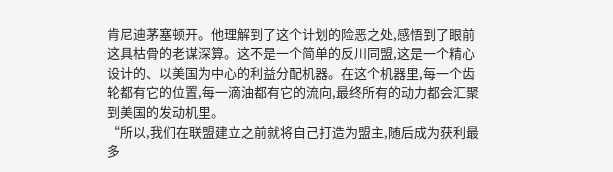肯尼迪茅塞顿开。他理解到了这个计划的险恶之处,感悟到了眼前这具枯骨的老谋深算。这不是一个简单的反川同盟,这是一个精心设计的、以美国为中心的利益分配机器。在这个机器里,每一个齿轮都有它的位置,每一滴油都有它的流向,最终所有的动力都会汇聚到美国的发动机里。
“所以,我们在联盟建立之前就将自己打造为盟主,随后成为获利最多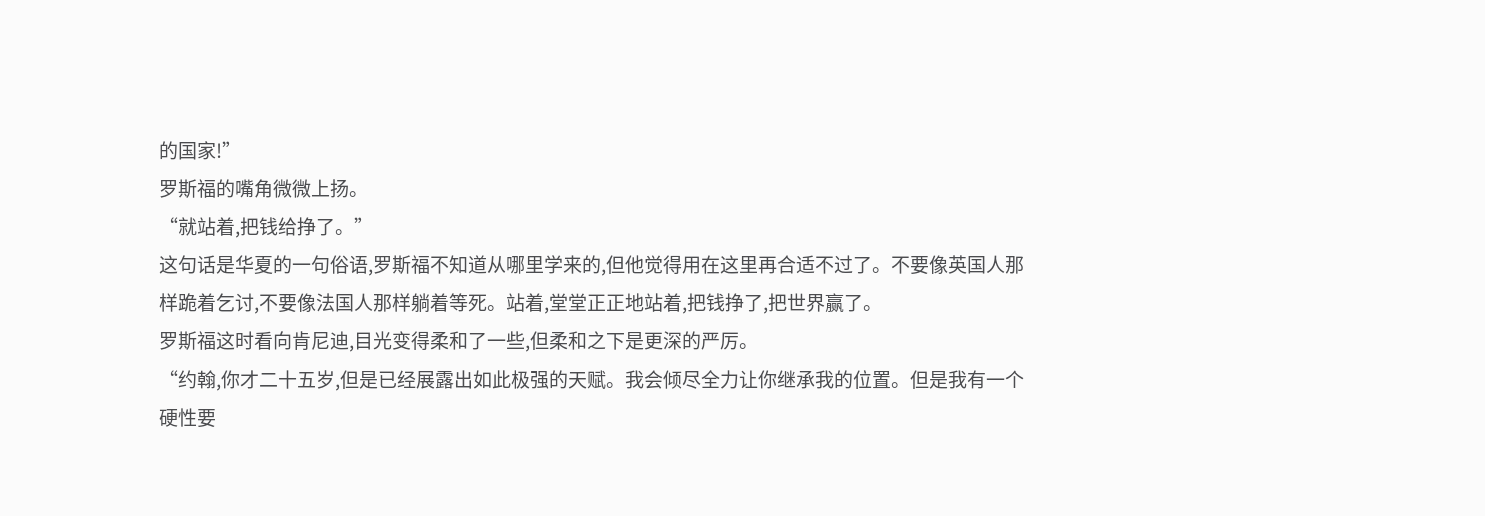的国家!”
罗斯福的嘴角微微上扬。
“就站着,把钱给挣了。”
这句话是华夏的一句俗语,罗斯福不知道从哪里学来的,但他觉得用在这里再合适不过了。不要像英国人那样跪着乞讨,不要像法国人那样躺着等死。站着,堂堂正正地站着,把钱挣了,把世界赢了。
罗斯福这时看向肯尼迪,目光变得柔和了一些,但柔和之下是更深的严厉。
“约翰,你才二十五岁,但是已经展露出如此极强的天赋。我会倾尽全力让你继承我的位置。但是我有一个硬性要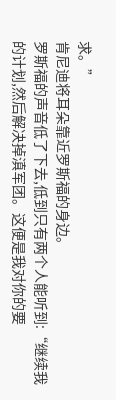求。”
肯尼迪将耳朵靠近罗斯福的身边。
罗斯福的声音低了下去,低到只有两个人能听到:“继续我的计划,然后解决掉滇军团。这便是我对你的要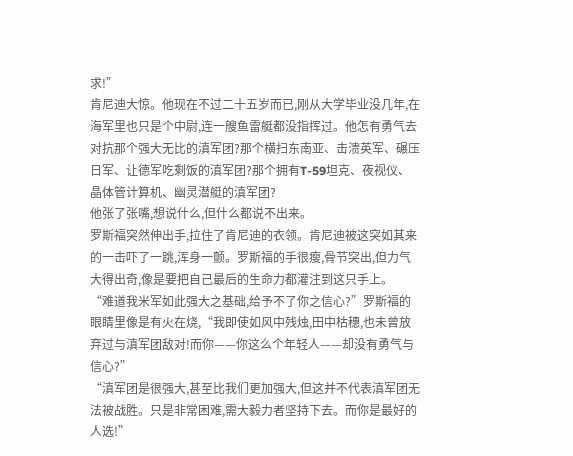求!”
肯尼迪大惊。他现在不过二十五岁而已,刚从大学毕业没几年,在海军里也只是个中尉,连一艘鱼雷艇都没指挥过。他怎有勇气去对抗那个强大无比的滇军团?那个横扫东南亚、击溃英军、碾压日军、让德军吃剩饭的滇军团?那个拥有T-59坦克、夜视仪、晶体管计算机、幽灵潜艇的滇军团?
他张了张嘴,想说什么,但什么都说不出来。
罗斯福突然伸出手,拉住了肯尼迪的衣领。肯尼迪被这突如其来的一击吓了一跳,浑身一颤。罗斯福的手很瘦,骨节突出,但力气大得出奇,像是要把自己最后的生命力都灌注到这只手上。
“难道我米军如此强大之基础,给予不了你之信心?”罗斯福的眼睛里像是有火在烧,“我即使如风中残烛,田中枯穗,也未曾放弃过与滇军团敌对!而你——你这么个年轻人——却没有勇气与信心?”
“滇军团是很强大,甚至比我们更加强大,但这并不代表滇军团无法被战胜。只是非常困难,需大毅力者坚持下去。而你是最好的人选!”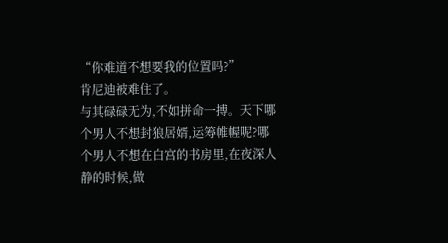“你难道不想要我的位置吗?”
肯尼迪被难住了。
与其碌碌无为,不如拼命一搏。天下哪个男人不想封狼居婿,运筹帷幄呢?哪个男人不想在白宫的书房里,在夜深人静的时候,做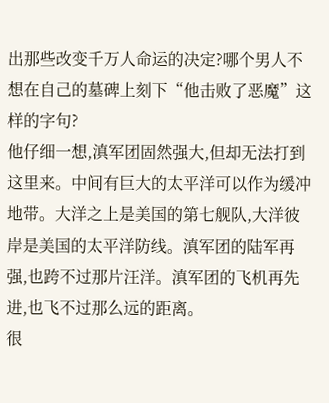出那些改变千万人命运的决定?哪个男人不想在自己的墓碑上刻下“他击败了恶魔”这样的字句?
他仔细一想,滇军团固然强大,但却无法打到这里来。中间有巨大的太平洋可以作为缓冲地带。大洋之上是美国的第七舰队,大洋彼岸是美国的太平洋防线。滇军团的陆军再强,也跨不过那片汪洋。滇军团的飞机再先进,也飞不过那么远的距离。
很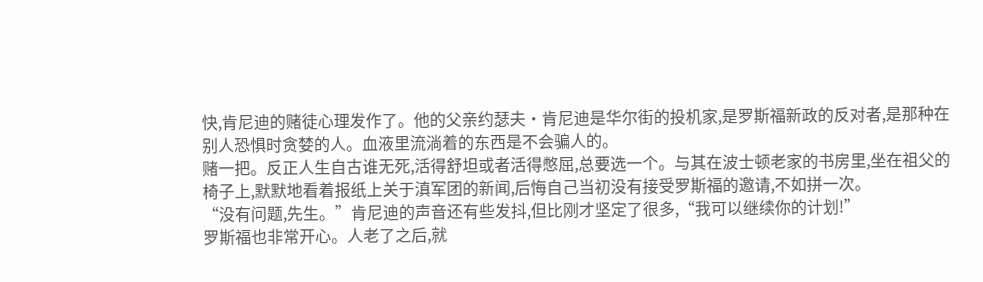快,肯尼迪的赌徒心理发作了。他的父亲约瑟夫·肯尼迪是华尔街的投机家,是罗斯福新政的反对者,是那种在别人恐惧时贪婪的人。血液里流淌着的东西是不会骗人的。
赌一把。反正人生自古谁无死,活得舒坦或者活得憋屈,总要选一个。与其在波士顿老家的书房里,坐在祖父的椅子上,默默地看着报纸上关于滇军团的新闻,后悔自己当初没有接受罗斯福的邀请,不如拼一次。
“没有问题,先生。”肯尼迪的声音还有些发抖,但比刚才坚定了很多,“我可以继续你的计划!”
罗斯福也非常开心。人老了之后,就